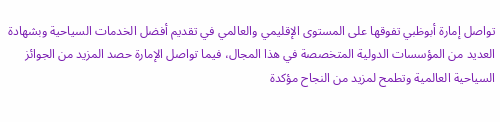تواصل إمارة أبوظبي تفوقها على المستوى الإقليمي والعالمي في تقديم أفضل الخدمات السياحية وبشهادة العديد من المؤسسات الدولية المتخصصة في هذا المجال، فيما تواصل الإمارة حصد المزيد من الجوائز السياحية العالمية وتطمح لمزيد من النجاح مؤكدة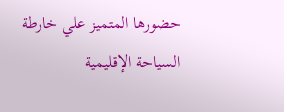حضورها المتميز علي خارطة السياحة الإقليمية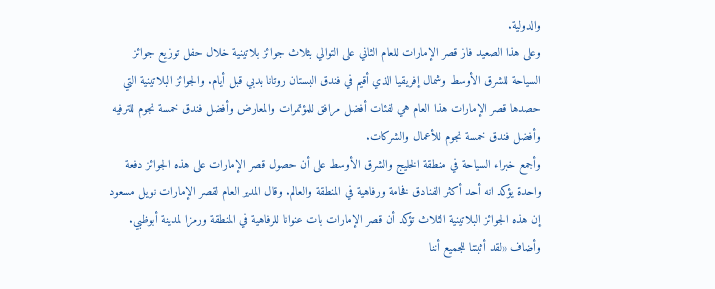والدولية.
وعلى هذا الصعيد فاز قصر الإمارات للعام الثاني على التوالي بثلاث جوائز بلاتينية خلال حفل توزيع جوائز السياحة للشرق الأوسط وشمال إفريقيا الذي أقيم في فندق البستان روتانا بدبي قبل أيام. والجوائز البلاتينية التي حصدها قصر الإمارات هذا العام هي لفئات أفضل مرافق للمؤتمرات والمعارض وأفضل فندق خمسة نجوم للترفيه وأفضل فندق خمسة نجوم للأعمال والشركات.
وأجمع خبراء السياحة في منطقة الخليج والشرق الأوسط على أن حصول قصر الإمارات على هذه الجوائز دفعة واحدة يؤكد انه أحد أكثر الفنادق فخامة ورفاهية في المنطقة والعالم. وقال المدير العام لقصر الإمارات نويل مسعود إن هذه الجوائز البلاتينية الثلاث تؤكد أن قصر الإمارات بات عنوانا للرفاهية في المنطقة ورمزا لمدينة أبوظبي.
وأضاف «لقد أثبتنا للجميع أننا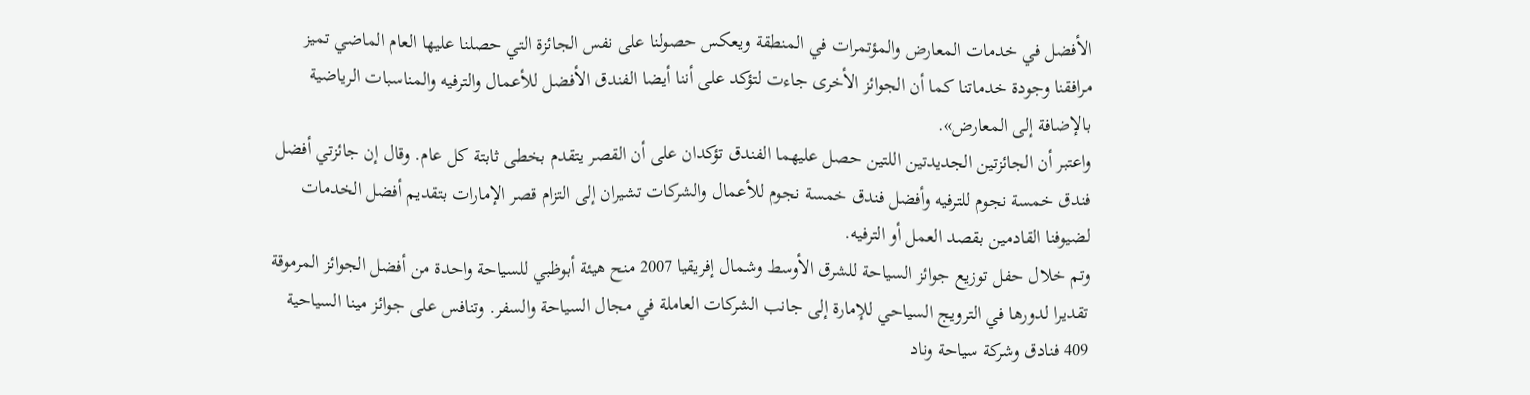الأفضل في خدمات المعارض والمؤتمرات في المنطقة ويعكس حصولنا على نفس الجائزة التي حصلنا عليها العام الماضي تميز مرافقنا وجودة خدماتنا كما أن الجوائز الأخرى جاءت لتؤكد على أننا أيضا الفندق الأفضل للأعمال والترفيه والمناسبات الرياضية بالإضافة إلى المعارض».
واعتبر أن الجائزتين الجديدتين اللتين حصل عليهما الفندق تؤكدان على أن القصر يتقدم بخطى ثابتة كل عام. وقال إن جائزتي أفضل فندق خمسة نجوم للترفيه وأفضل فندق خمسة نجوم للأعمال والشركات تشيران إلى التزام قصر الإمارات بتقديم أفضل الخدمات لضيوفنا القادمين بقصد العمل أو الترفيه.
وتم خلال حفل توزيع جوائز السياحة للشرق الأوسط وشمال إفريقيا 2007 منح هيئة أبوظبي للسياحة واحدة من أفضل الجوائز المرموقة تقديرا لدورها في الترويج السياحي للإمارة إلى جانب الشركات العاملة في مجال السياحة والسفر. وتنافس على جوائز مينا السياحية 409 فنادق وشركة سياحة وناد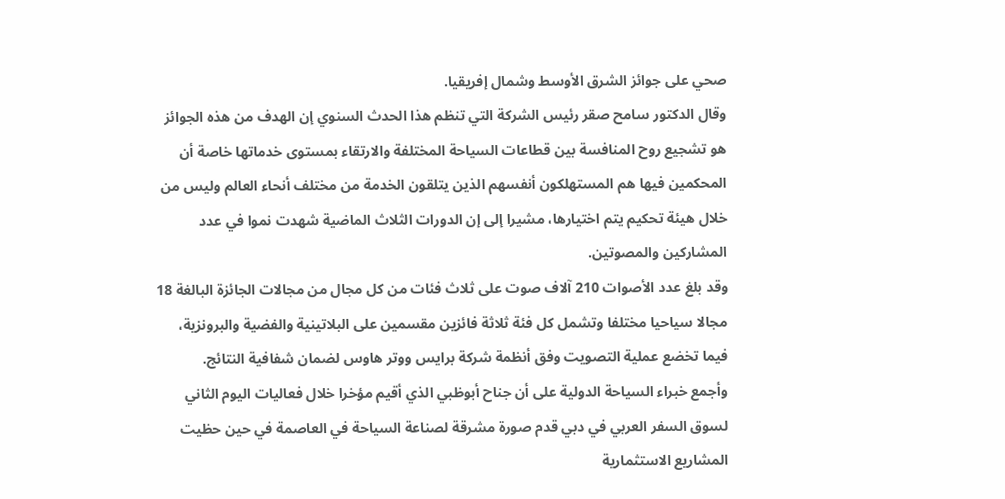صحي على جوائز الشرق الأوسط وشمال إفريقيا.
وقال الدكتور سامح صقر رئيس الشركة التي تنظم هذا الحدث السنوي إن الهدف من هذه الجوائز هو تشجيع روح المنافسة بين قطاعات السياحة المختلفة والارتقاء بمستوى خدماتها خاصة أن المحكمين فيها هم المستهلكون أنفسهم الذين يتلقون الخدمة من مختلف أنحاء العالم وليس من خلال هيئة تحكيم يتم اختيارها، مشيرا إلى إن الدورات الثلاث الماضية شهدت نموا في عدد المشاركين والمصوتين.
وقد بلغ عدد الأصوات 210 آلاف صوت على ثلاث فئات من كل مجال من مجالات الجائزة البالغة 18 مجالا سياحيا مختلفا وتشمل كل فئة ثلاثة فائزين مقسمين على البلاتينية والفضية والبرونزية، فيما تخضع عملية التصويت وفق أنظمة شركة برايس ووتر هاوس لضمان شفافية النتائج.
وأجمع خبراء السياحة الدولية على أن جناح أبوظبي الذي أقيم مؤخرا خلال فعاليات اليوم الثاني لسوق السفر العربي في دبي قدم صورة مشرقة لصناعة السياحة في العاصمة في حين حظيت المشاريع الاستثمارية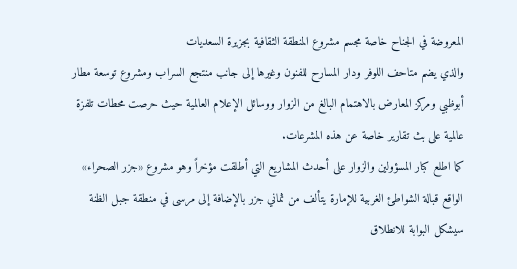المعروضة في الجناح خاصة مجسم مشروع المنطقة الثقافية بجزيرة السعديات
والذي يضم متاحف اللوفر ودار المسارح للفنون وغيرها إلى جانب منتجع السراب ومشروع توسعة مطار أبوظبي ومركز المعارض بالاهتمام البالغ من الزوار ووسائل الإعلام العالمية حيث حرصت محطات تلفزة عالمية على بث تقارير خاصة عن هذه المشرعات.
كما اطلع كبار المسؤولين والزوار على أحدث المشاريع التي أطلقت مؤخراً وهو مشروع «جزر الصحراء» الواقع قبالة الشواطئ الغربية للإمارة يتألف من ثماني جزر بالإضافة إلى مرسى في منطقة جبل الظنة سيشكل البوابة للانطلاق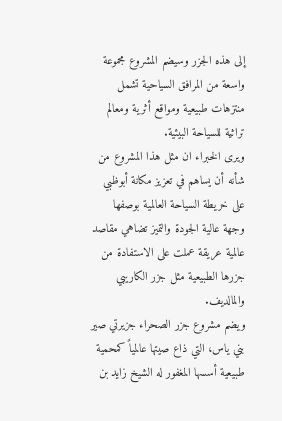إلى هذه الجزر وسيضم المشروع مجموعة واسعة من المرافق السياحية تشمل منتزهات طبيعية ومواقع أثرية ومعالم تراثية للسياحة البيئية.
ويرى الخبراء ان مثل هذا المشروع من شأنه أن يساهم في تعزيز مكانة أبوظبي على خريطة السياحة العالمية بوصفها وجهة عالية الجودة والتميز تضاهي مقاصد عالمية عريقة عملت على الاستفادة من جزرها الطبيعية مثل جزر الكاريبي والمالديف.
ويضم مشروع جزر الصحراء جزيرتي صير بني ياس، التي ذاع صيتها عالمياً كمحمية طبيعية أسسها المغفور له الشيخ زايد بن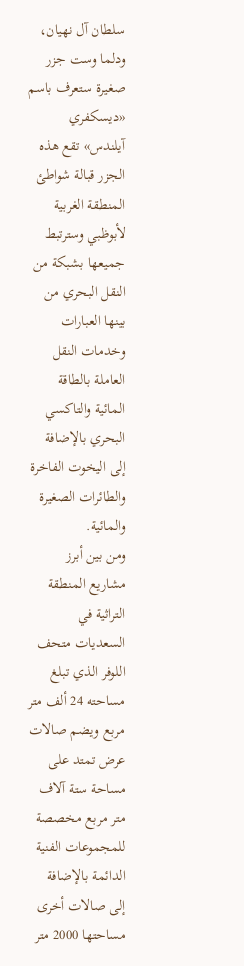سلطان آل نهيان، ودلما وست جزر صغيرة ستعرف باسم «ديسكفري آيلندس» تقع هذه الجزر قبالة شواطئ المنطقة الغربية لأبوظبي وسترتبط جميعها بشبكة من النقل البحري من بينها العبارات وخدمات النقل العاملة بالطاقة المائية والتاكسي البحري بالإضافة إلى اليخوت الفاخرة والطائرات الصغيرة والمائية.
ومن بين أبرز مشاريع المنطقة التراثية في السعديات متحف اللوفر الذي تبلغ مساحته 24 ألف متر مربع ويضم صالات عرض تمتد على مساحة ستة آلاف متر مربع مخصصة للمجموعات الفنية الدائمة بالإضافة إلى صالات أخرى مساحتها 2000 متر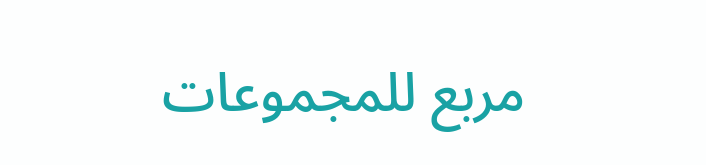مربع للمجموعات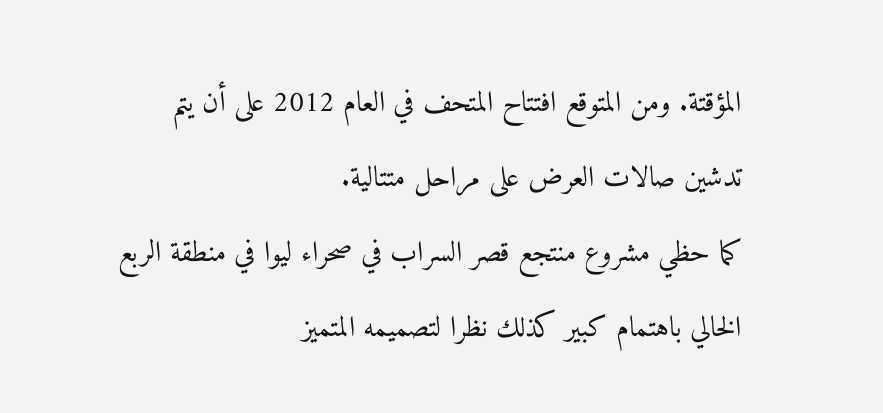المؤقتة. ومن المتوقع افتتاح المتحف في العام 2012 على أن يتم تدشين صالات العرض على مراحل متتالية.
كما حظي مشروع منتجع قصر السراب في صحراء ليوا في منطقة الربع الخالي باهتمام كبير كذلك نظرا لتصميمه المتميز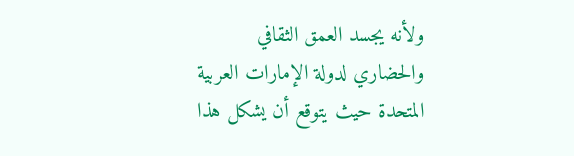ولأنه يجسد العمق الثقافي والحضاري لدولة الإمارات العربية المتحدة حيث يتوقع أن يشكل هذا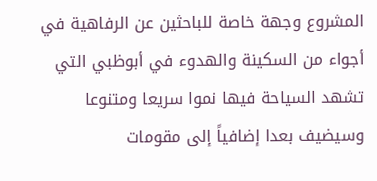المشروع وجهة خاصة للباحثين عن الرفاهية في أجواء من السكينة والهدوء في أبوظبي التي تشهد السياحة فيها نموا سريعا ومتنوعا وسيضيف بعدا إضافياً إلى مقومات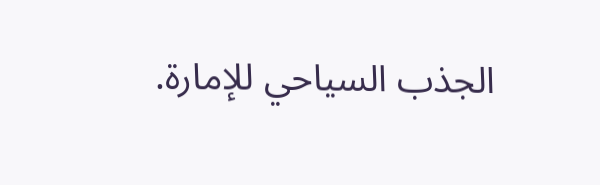الجذب السياحي للإمارة.